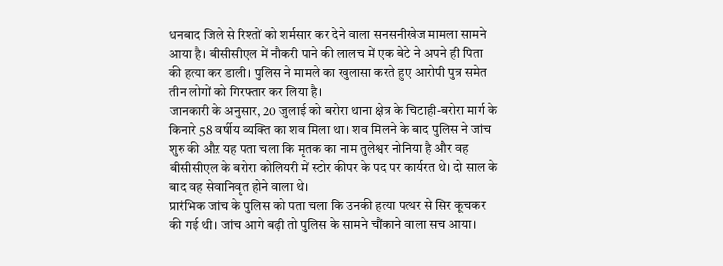धनबाद जिले से रिश्तों को शर्मसार कर देने वाला सनसनीखेज मामला सामने आया है। बीसीसीएल में नौकरी पाने की लालच में एक बेटे ने अपने ही पिता की हत्या कर डाली। पुलिस ने मामले का खुलासा करते हुए आरोपी पुत्र समेत तीन लोगों को गिरफ्तार कर लिया है।
जानकारी के अनुसार, 20 जुलाई को बरोरा थाना क्षेत्र के चिटाही-बरोरा मार्ग के किनारे 58 वर्षीय व्यक्ति का शव मिला था। शव मिलने के बाद पुलिस ने जांच शुरु की औऱ यह पता चला कि मृतक का नाम तुलेश्वर नोनिया है और वह बीसीसीएल के बरोरा कोलियरी में स्टोर कीपर के पद पर कार्यरत थे। दो साल के बाद वह सेवानिवृत होने वाला थे।
प्रारंभिक जांच के पुलिस को पता चला कि उनकी हत्या पत्थर से सिर कूचकर की गई थी। जांच आगे बढ़ी तो पुलिस के सामने चौंकाने वाला सच आया।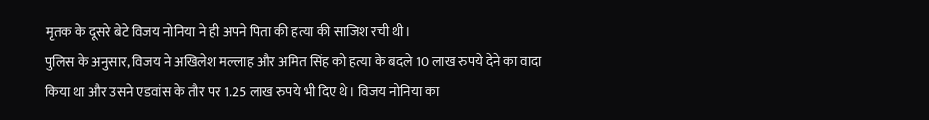मृतक के दूसरे बेटे विजय नोनिया ने ही अपने पिता की हत्या की साजिश रची थी।
पुलिस के अनुसार, विजय ने अखिलेश मल्लाह और अमित सिंह को हत्या के बदले 10 लाख रुपये देने का वादा किया था और उसने एडवांस के तौर पर 1.25 लाख रुपये भी दिए थे। विजय नोनिया का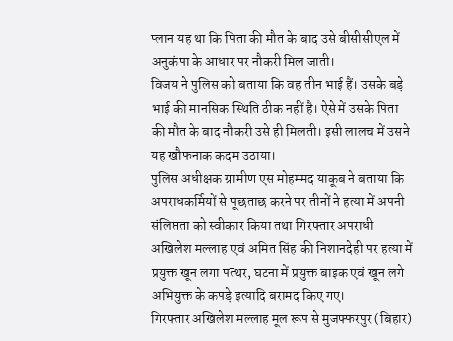प्लान यह था कि पिता की मौत के बाद उसे बीसीसीएल में अनुकंपा के आधार पर नौकरी मिल जाती।
विजय ने पुलिस को बताया कि वह तीन भाई हैं। उसके बड़े भाई की मानसिक स्थिति ठीक नहीं है। ऐसे में उसके पिता की मौत के बाद नौकरी उसे ही मिलती। इसी लालच में उसने यह खौफनाक कदम उठाया।
पुलिस अधीक्षक ग्रामीण एस मोहम्मद याकूब ने बताया कि अपराधकर्मियों से पूछताछ करने पर तीनों ने हत्या में अपनी संलिप्तता को स्वीकार किया तथा गिरफ्तार अपराधी अखिलेश मल्लाह एवं अमित सिंह की निशानदेही पर हत्या में प्रयुक्त खून लगा पत्थर, घटना में प्रयुक्त बाइक एवं खून लगे अभियुक्त के कपड़े इत्यादि बरामद किए गए।
गिरफ्तार अखिलेश मल्लाह मूल रूप से मुजफ्फरपुर (बिहार)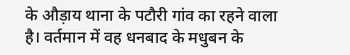के औड़ाय थाना के पटौरी गांव का रहने वाला है। वर्तमान में वह धनबाद के मधुबन के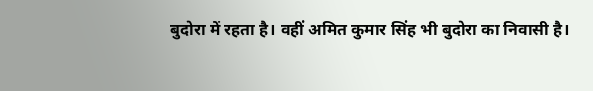बुदोरा में रहता है। वहीं अमित कुमार सिंह भी बुदोरा का निवासी है।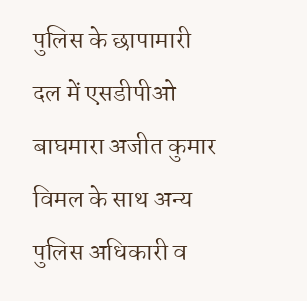पुलिस के छापामारी दल में एसडीपीओ बाघमारा अजीत कुमार विमल के साथ अन्य पुलिस अधिकारी व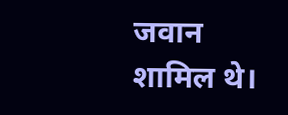जवान शामिल थे।